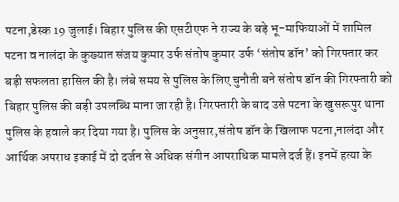पटना,डेस्क 19 जुलाई। बिहार पुलिस की एसटीएफ ने राज्य के बड़े भू-माफियाओं में शामिल पटना व नालंदा के कुख्यात संजय कुमार उर्फ संतोष कुमार उर्फ ‘संतोष डॉन’ को गिरफ्तार कर बड़ी सफलता हासिल की है। लंबे समय से पुलिस के लिए चुनौती बने संतोष डॉन की गिरफ्तारी को बिहार पुलिस की बड़ी उपलब्धि माना जा रही है। गिरफ्तारी के बाद उसे पटना के खुसरूपुर थाना पुलिस के हवाले कर दिया गया है। पुलिस के अनुसार,संतोष डॉन के खिलाफ पटना,नालंदा और आर्थिक अपराध इकाई में दो दर्जन से अधिक संगीन आपराधिक मामले दर्ज हैं। इनमें हत्या के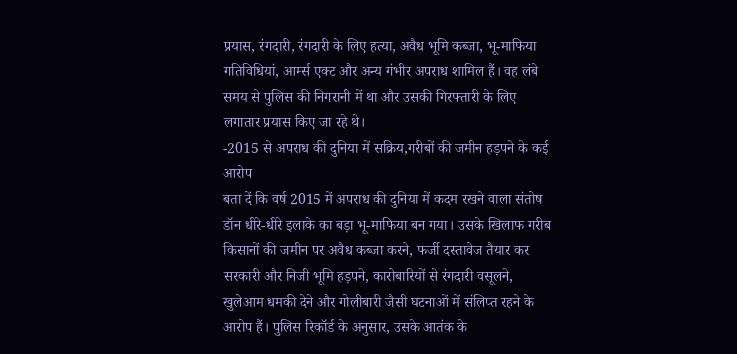प्रयास, रंगदारी, रंगदारी के लिए हत्या, अवैध भूमि कब्जा, भू-माफिया गतिविधियां, आर्म्स एक्ट और अन्य गंभीर अपराध शामिल हैं। वह लंबे समय से पुलिस की निगरानी में था और उसकी गिरफ्तारी के लिए लगातार प्रयास किए जा रहे थे।
-2015 से अपराध की दुनिया में सक्रिय,गरीबों की जमीन हड़पने के कई आरोप
बता दें कि वर्ष 2015 में अपराध की दुनिया में कदम रखने वाला संतोष डॉन धीरे-धीरे इलाके का बड़ा भू-माफिया बन गया। उसके खिलाफ गरीब किसानों की जमीन पर अवैध कब्जा करने, फर्जी दस्तावेज तैयार कर सरकारी और निजी भूमि हड़पने, कारोबारियों से रंगदारी वसूलने, खुलेआम धमकी देने और गोलीबारी जैसी घटनाओं में संलिप्त रहने के आरोप हैं। पुलिस रिकॉर्ड के अनुसार, उसके आतंक के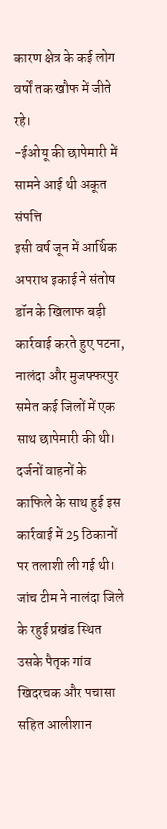कारण क्षेत्र के कई लोग वर्षों तक खौफ में जीते रहे।
-ईओयू की छापेमारी में सामने आई थी अकूत संपत्ति
इसी वर्ष जून में आर्थिक अपराध इकाई ने संतोष डॉन के खिलाफ बड़ी कार्रवाई करते हुए पटना, नालंदा और मुजफ्फरपुर समेत कई जिलों में एक साथ छापेमारी की थी। दर्जनों वाहनों के काफिले के साथ हुई इस कार्रवाई में 25 ठिकानों पर तलाशी ली गई थी।
जांच टीम ने नालंदा जिले के रहुई प्रखंड स्थित उसके पैतृक गांव खिदरचक और पचासा सहित आलीशान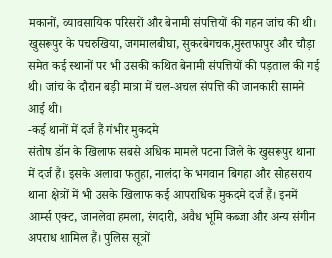मकानों, व्यावसायिक परिसरों और बेनामी संपत्तियों की गहन जांच की थी। खुसरूपुर के पचरुखिया, जगमालबीघा, सुकरबेगचक,मुस्तफापुर और चौड़ा समेत कई स्थानों पर भी उसकी कथित बेनामी संपत्तियों की पड़ताल की गई थी। जांच के दौरान बड़ी मात्रा में चल-अचल संपत्ति की जानकारी सामने आई थी।
-कई थानों में दर्ज हैं गंभीर मुकदमे
संतोष डॉन के खिलाफ सबसे अधिक मामले पटना जिले के खुसरूपुर थाना में दर्ज हैं। इसके अलावा फतुहा, नालंदा के भगवान बिगहा और सोहसराय थाना क्षेत्रों में भी उसके खिलाफ कई आपराधिक मुकदमे दर्ज हैं। इनमें आर्म्स एक्ट, जानलेवा हमला, रंगदारी, अवैध भूमि कब्जा और अन्य संगीन अपराध शामिल हैं। पुलिस सूत्रों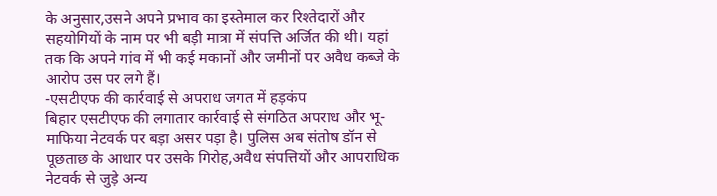के अनुसार,उसने अपने प्रभाव का इस्तेमाल कर रिश्तेदारों और सहयोगियों के नाम पर भी बड़ी मात्रा में संपत्ति अर्जित की थी। यहां तक कि अपने गांव में भी कई मकानों और जमीनों पर अवैध कब्जे के आरोप उस पर लगे हैं।
-एसटीएफ की कार्रवाई से अपराध जगत में हड़कंप
बिहार एसटीएफ की लगातार कार्रवाई से संगठित अपराध और भू-माफिया नेटवर्क पर बड़ा असर पड़ा है। पुलिस अब संतोष डॉन से पूछताछ के आधार पर उसके गिरोह,अवैध संपत्तियों और आपराधिक नेटवर्क से जुड़े अन्य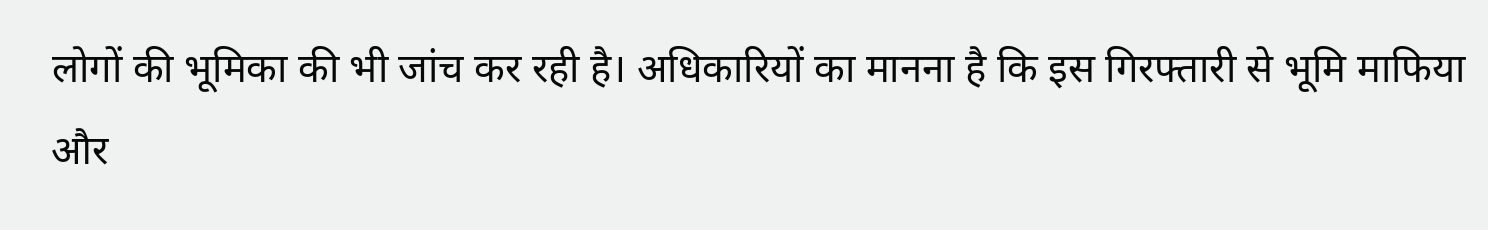लोगों की भूमिका की भी जांच कर रही है। अधिकारियों का मानना है कि इस गिरफ्तारी से भूमि माफिया और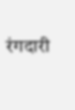रंगदारी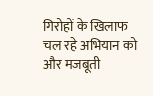गिरोहों के खिलाफ चल रहे अभियान को और मजबूती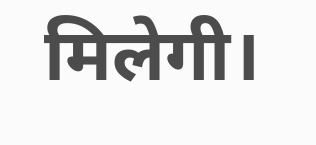मिलेगी।